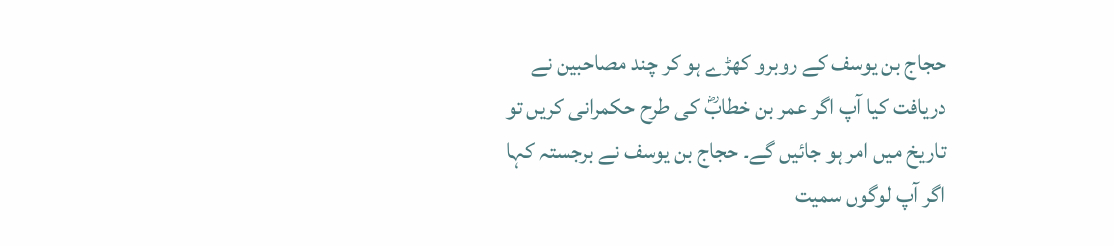حجاج بن یوسف کے روبرو کھڑے ہو کر چند مصاحبین نے دریافت کیا آپ اگر عمر بن خطابؓ کی طرح حکمرانی کریں تو تاریخ میں امر ہو جائیں گے۔ حجاج بن یوسف نے برجستہ کہا اگر آپ لوگوں سمیت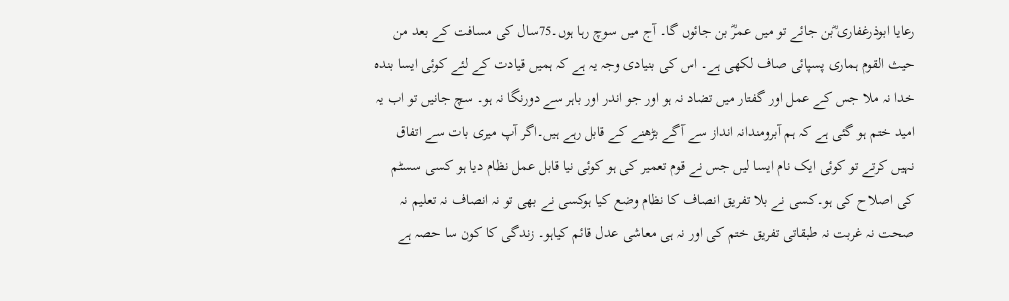رعایا ابوذرغفاری ؓبن جائے تو میں عمرؓ بن جائوں گا۔ آج میں سوچ رہا ہوں۔75سال کی مسافت کے بعد من حیث القوم ہماری پسپائی صاف لکھی ہے۔ اس کی بنیادی وجہ یہ ہے کہ ہمیں قیادت کے لئے کوئی ایسا بندہ خدا نہ ملا جس کے عمل اور گفتار میں تضاد نہ ہو اور جو اندر اور باہر سے دورنگا نہ ہو۔ سچ جانیں تو اب یہ امید ختم ہو گئی ہے کہ ہم آبرومندانہ انداز سے آگے بڑھنے کے قابل رہے ہیں۔اگر آپ میری بات سے اتفاق نہیں کرتے تو کوئی ایک نام ایسا لیں جس نے قوم تعمیر کی ہو کوئی نیا قابل عمل نظام دیا ہو کسی سسٹم کی اصلاح کی ہو۔کسی نے بلا تفریق انصاف کا نظام وضع کیا ہوکسی نے بھی تو نہ انصاف نہ تعلیم نہ صحت نہ غربت نہ طبقاتی تفریق ختم کی اور نہ ہی معاشی عدل قائم کیاہو۔ زندگی کا کون سا حصہ ہے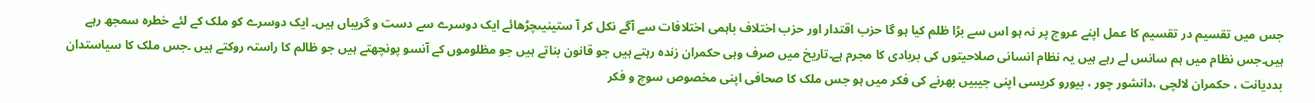جس میں تقسیم در تقسیم کا عمل اپنے عروج پر نہ ہو اس سے بڑا ظلم کیا ہو گا حزب اقتدار اور حزب اختلاف باہمی اختلافات سے آگے نکل کر آ ستینیںچڑھائے ایک دوسرے سے دست و گریباں ہیں۔ ایک دوسرے کو ملک کے لئے خطرہ سمجھ رہے ہیں۔جس نظام میں ہم سانس لے رہے ہیں یہ نظام انسانی صلاحیتوں کی بربادی کا مجرم ہے۔تاریخ میں صرف وہی حکمران زندہ رہتے ہیں جو قانون بناتے ہیں جو مظلوموں کے آنسو پونچھتے ہیں جو ظالم کا راستہ روکتے ہیں ۔جس ملک کا سیاستدان بددیانت ، حکمران لالچی ،دانشور چور ، بیورو کریسی اپنی جیبیں بھرنے کی فکر میں ہو جس ملک کا صحافی اپنی مخصوص سوچ و فکر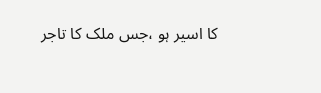کا اسیر ہو ،جس ملک کا تاجر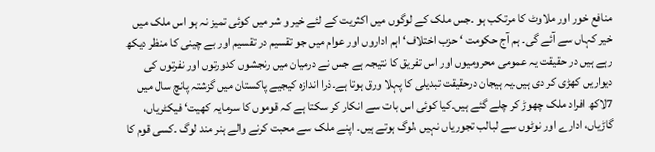منافع خور اور ملاوٹ کا مرتکب ہو ۔جس ملک کے لوگوں میں اکثریت کے لئے خیر و شر میں کوئی تمیز نہ ہو اس ملک میں خیر کہاں سے آئے گی۔ ہم آج حکومت ‘ حزب اختلاف‘ اہم اداروں اور عوام میں جو تقسیم در تقسیم اور بے چینی کا منظر دیکھ رہے ہیں در حقیقت یہ عمومی محرومیوں اور اس تفریق کا نتیجہ ہے جس نے درمیان میں رنجشوں کدورتوں اور نفرتوں کی دیواریں کھڑی کر دی ہیں۔یہ ہیجان درحقیقت تبدیلی کا پہلا ورق ہوتا ہے۔ذرا اندازہ کیجیے پاکستان میں گزشتہ پانچ سال میں 7لاکھ افراد ملک چھوڑ کر چلے گئے ہیں۔کیا کوئی اس بات سے انکار کر سکتا ہے کہ قوموں کا سرمایہ کھیت‘ فیکٹریاں، گاڑیاں، ادارے اور نوٹوں سے لبالب تجوریاں نہیں ،لوگ ہوتے ہیں۔ اپنے ملک سے محبت کرنے والے ہنر مند لوگ ۔کسی قوم کا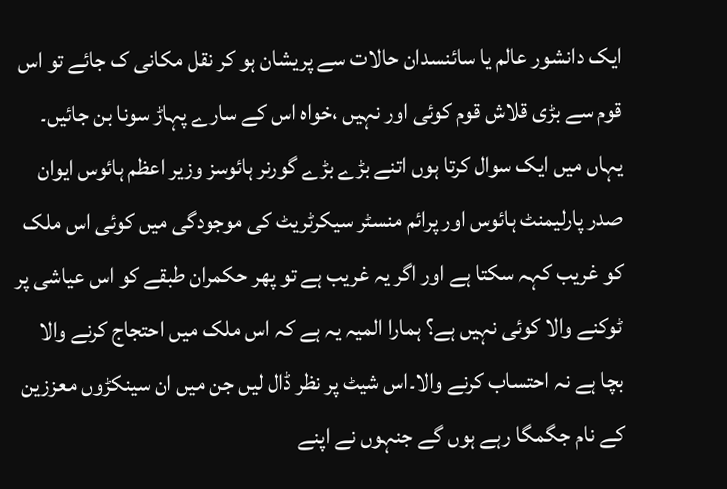ایک دانشور عالم یا سائنسدان حالات سے پریشان ہو کر نقل مکانی ک جائے تو اس قوم سے بڑی قلاش قوم کوئی اور نہیں ،خواہ اس کے سارے پہاڑ سونا بن جائیں۔ یہاں میں ایک سوال کرتا ہوں اتنے بڑے بڑے گورنر ہائوسز وزیر اعظم ہائوس ایوان صدر پارلیمنٹ ہائوس اور پرائم منسٹر سیکرٹریٹ کی موجودگی میں کوئی اس ملک کو غریب کہہ سکتا ہے اور اگر یہ غریب ہے تو پھر حکمران طبقے کو اس عیاشی پر ٹوکنے والا کوئی نہیں ہے؟ ہمارا المیہ یہ ہے کہ اس ملک میں احتجاج کرنے والا بچا ہے نہ احتساب کرنے والا۔اس شیٹ پر نظر ڈال لیں جن میں ان سینکڑوں معززین کے نام جگمگا رہے ہوں گے جنہوں نے اپنے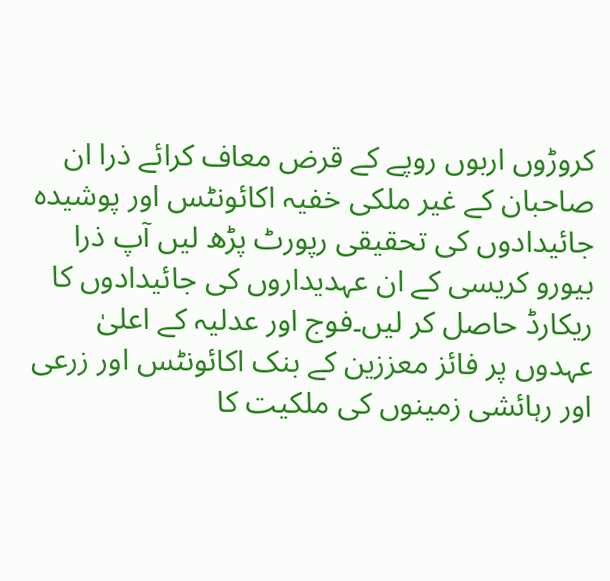کروڑوں اربوں روپے کے قرض معاف کرائے ذرا ان صاحبان کے غیر ملکی خفیہ اکائونٹس اور پوشیدہ جائیدادوں کی تحقیقی رپورٹ پڑھ لیں آپ ذرا بیورو کریسی کے ان عہدیداروں کی جائیدادوں کا ریکارڈ حاصل کر لیں۔فوج اور عدلیہ کے اعلیٰ عہدوں پر فائز معززین کے بنک اکائونٹس اور زرعی اور رہائشی زمینوں کی ملکیت کا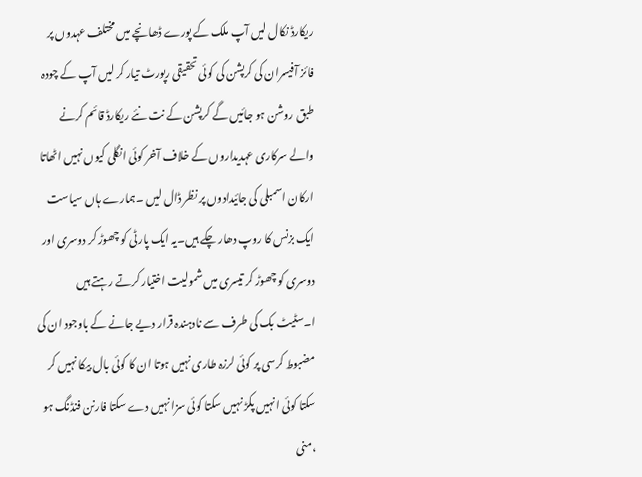ریکارڈ نکال لیں آپ ملک کے پورے ڈھانچے میں مختلف عہدوں پر فائز آفیسران کی کرپشن کی کوئی تحقیقی رپورٹ تیار کر لیں آپ کے چودہ طبق روشن ہو جائیں گے کرپشن کے نت نئے ریکارڈ قائم کرنے والے سرکاری عہدیداروں کے خلاف آخر کوئی انگلی کیوں نہیں اٹھاتا ارکان اسمبلی کی جائیدادوں پر نظر ڈال لیں ۔ہمارے ہاں سیاست ایک بزنس کا روپ دھار چکے ہیں۔یہ ایک پارٹی کو چھوڑ کر دوسری اور دوسری کو چھوڑ کر تیسری میں شمولیت اختیار کرتے رہتے ہیں ا۔سٹیٹ بک کی طرف سے نادہندہ قرار دیے جانے کے باوجود ان کی مضبوط کرسی پر کوئی لرزہ طاری نہیں ہوتا ان کا کوئی بال بیکا نہیں کر سکتا کوئی انہیں پکڑ نہیں سکتا کوئی سزا نہیں دے سکتا فارنن فنڈنگ ہو ،منی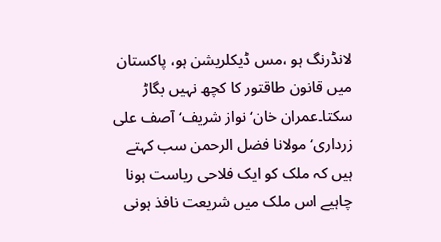لانڈرنگ ہو ،مس ڈیکلریشن ہو، پاکستان میں قانون طاقتور کا کچھ نہیں بگاڑ سکتا۔عمران خان‘ نواز شریف‘ آصف علی زرداری‘ مولانا فضل الرحمن سب کہتے ہیں کہ ملک کو ایک فلاحی ریاست ہونا چاہیے اس ملک میں شریعت نافذ ہونی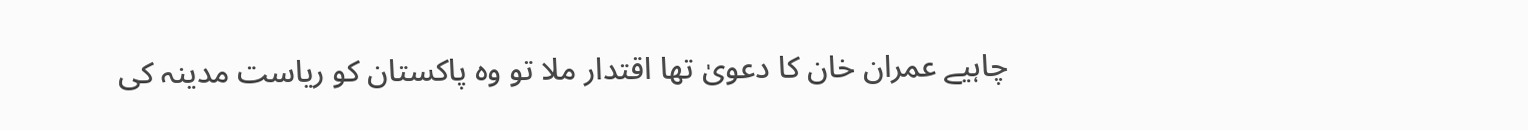چاہیے عمران خان کا دعویٰ تھا اقتدار ملا تو وہ پاکستان کو ریاست مدینہ کی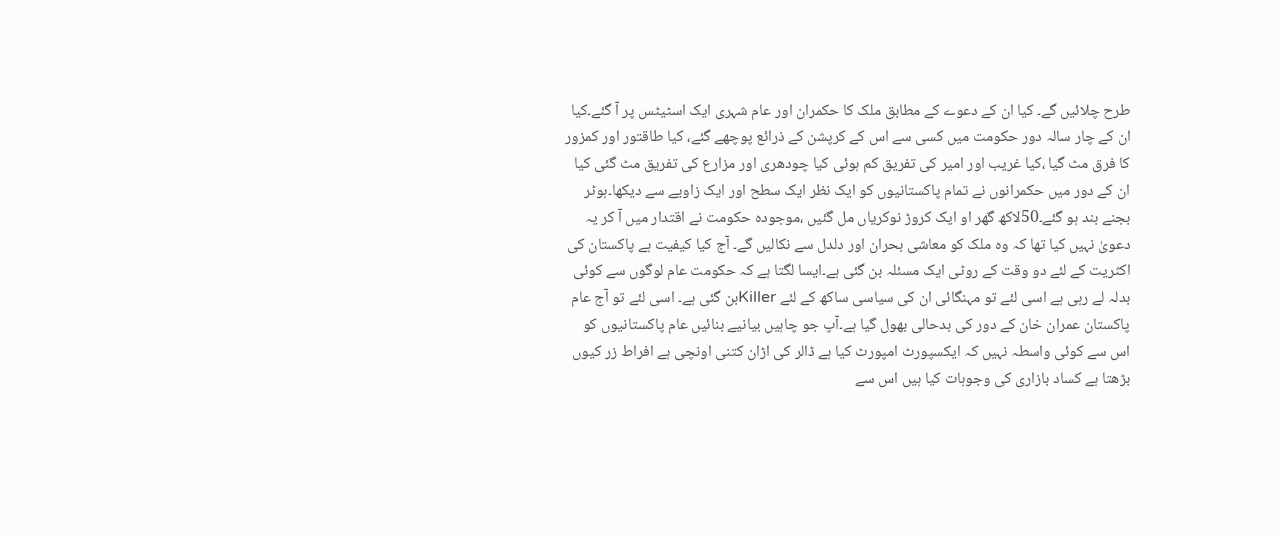طرح چلائیں گے۔ کیا ان کے دعوے کے مطابق ملک کا حکمران اور عام شہری ایک اسٹیٹس پر آ گئے۔کیا ان کے چار سالہ دور حکومت میں کسی سے اس کے کرپشن کے ذرائع پوچھے گئے، کیا طاقتور اور کمزور کا فرق مٹ گیا ،کیا غریب اور امیر کی تفریق کم ہوئی کیا چودھری اور مزارع کی تفریق مٹ گئی کیا ان کے دور میں حکمرانوں نے تمام پاکستانیوں کو ایک نظر ایک سطح اور ایک زاویے سے دیکھا۔ہوٹر بجنے بند ہو گئے۔50لاکھ گھر او ایک کروڑ نوکریاں مل گئیں ،موجودہ حکومت نے اقتدار میں آ کر یہ دعویٰ نہیں کیا تھا کہ وہ ملک کو معاشی بحران اور دلدل سے نکالیں گے۔ آج کیا کیفیت ہے پاکستان کی اکثریت کے لئے دو وقت کے روٹی ایک مسئلہ بن گئی ہے۔ایسا لگتا ہے کہ حکومت عام لوگوں سے کوئی بدلہ لے رہی ہے اسی لئے تو مہنگائی ان کی سیاسی ساکھ کے لئے Killerبن گئی ہے۔ اسی لئے تو آج عام پاکستان عمران خان کے دور کی بدحالی بھول گیا ہے۔آپ جو چاہیں بیانیے بنائیں عام پاکستانیوں کو اس سے کوئی واسطہ نہیں کہ ایکسپورٹ امپورٹ کیا ہے ڈالر کی اڑان کتنی اونچی ہے افراط زر کیوں بڑھتا ہے کساد بازاری کی وجوہات کیا ہیں اس سے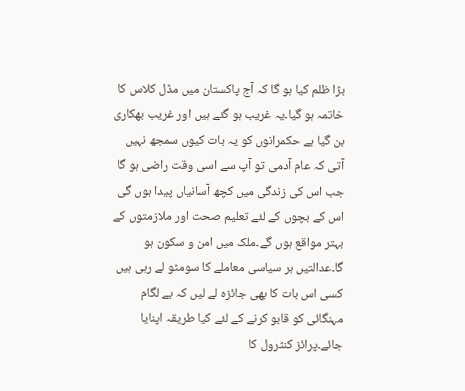بڑا ظلم کیا ہو گا کہ آج پاکستان میں مڈل کلاس کا خاتمہ ہو گیا۔یہ غریب ہو گئے ہیں اور غریب بھکاری بن گیا ہے حکمرانوں کو یہ بات کیوں سمجھ نہیں آتی کہ عام آدمی تو آپ سے اسی وقت راضی ہو گا جب اس کی زندگی میں کچھ آسانیاں پیدا ہوں گی اس کے بچوں کے لئے تعلیم صحت اور ملازمتوں کے بہتر مواقع ہوں گے۔ملک میں امن و سکون ہو گا۔عدالتیں ہر سیاسی معاملے کا سومٹو لے رہی ہیں کسی اس بات کا بھی جائزہ لے لیں کہ بے لگام مہنگائی کو قابو کرنے کے لئے کیا طریقہ اپنایا جائے۔پرائز کنٹرول کا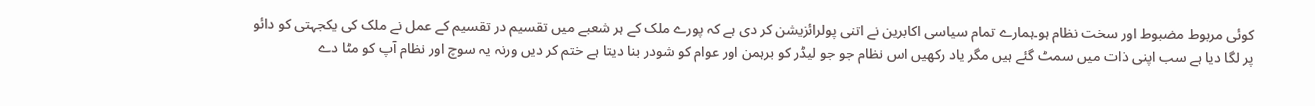کوئی مربوط مضبوط اور سخت نظام ہو۔ہمارے تمام سیاسی اکابرین نے اتنی پولرائزیشن کر دی ہے کہ پورے ملک کے ہر شعبے میں تقسیم در تقسیم کے عمل نے ملک کی یکجہتی کو دائو پر لگا دیا ہے سب اپنی ذات میں سمٹ گئے ہیں مگر یاد رکھیں اس نظام جو جو لیڈر کو برہمن اور عوام کو شودر بنا دیتا ہے ختم کر دیں ورنہ یہ سوچ اور نظام آپ کو مٹا دے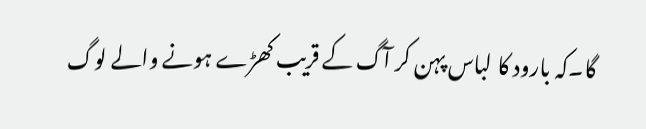گا۔کہ بارود کا لباس پہن کر آگ کے قریب کھڑے ہونے والے لوگ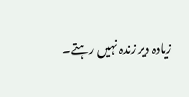زیادہ دیر زندہ نہیں رہتے۔